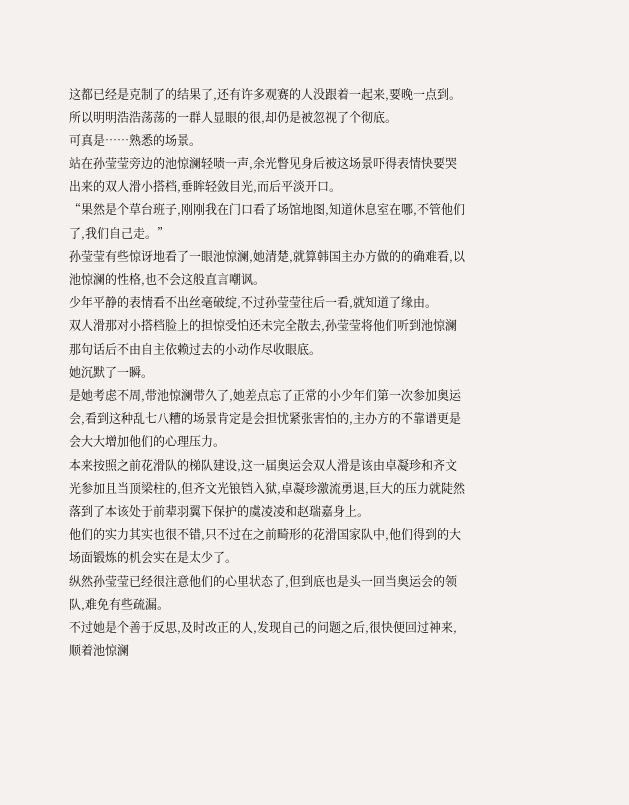这都已经是克制了的结果了,还有许多观赛的人没跟着一起来,要晚一点到。
所以明明浩浩荡荡的一群人显眼的很,却仍是被忽视了个彻底。
可真是……熟悉的场景。
站在孙莹莹旁边的池惊澜轻啧一声,余光瞥见身后被这场景吓得表情快要哭出来的双人滑小搭档,垂眸轻敛目光,而后平淡开口。
“果然是个草台班子,刚刚我在门口看了场馆地图,知道休息室在哪,不管他们了,我们自己走。”
孙莹莹有些惊讶地看了一眼池惊澜,她清楚,就算韩国主办方做的的确难看,以池惊澜的性格,也不会这般直言嘲讽。
少年平静的表情看不出丝毫破绽,不过孙莹莹往后一看,就知道了缘由。
双人滑那对小搭档脸上的担惊受怕还未完全散去,孙莹莹将他们听到池惊澜那句话后不由自主依赖过去的小动作尽收眼底。
她沉默了一瞬。
是她考虑不周,带池惊澜带久了,她差点忘了正常的小少年们第一次参加奥运会,看到这种乱七八糟的场景肯定是会担忧紧张害怕的,主办方的不靠谱更是会大大增加他们的心理压力。
本来按照之前花滑队的梯队建设,这一届奥运会双人滑是该由卓凝珍和齐文光参加且当顶梁柱的,但齐文光锒铛入狱,卓凝珍激流勇退,巨大的压力就陡然落到了本该处于前辈羽翼下保护的虞凌凌和赵瑞嘉身上。
他们的实力其实也很不错,只不过在之前畸形的花滑国家队中,他们得到的大场面锻炼的机会实在是太少了。
纵然孙莹莹已经很注意他们的心里状态了,但到底也是头一回当奥运会的领队,难免有些疏漏。
不过她是个善于反思,及时改正的人,发现自己的问题之后,很快便回过神来,顺着池惊澜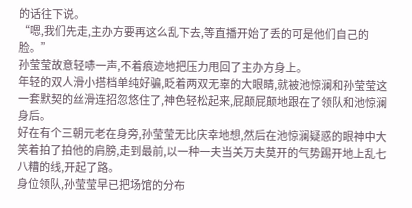的话往下说。
“嗯,我们先走,主办方要再这么乱下去,等直播开始了丢的可是他们自己的脸。”
孙莹莹故意轻哧一声,不着痕迹地把压力甩回了主办方身上。
年轻的双人滑小搭档单纯好骗,眨着两双无辜的大眼睛,就被池惊澜和孙莹莹这一套默契的丝滑连招忽悠住了,神色轻松起来,屁颠屁颠地跟在了领队和池惊澜身后。
好在有个三朝元老在身旁,孙莹莹无比庆幸地想,然后在池惊澜疑惑的眼神中大笑着拍了拍他的肩膀,走到最前,以一种一夫当关万夫莫开的气势踢开地上乱七八糟的线,开起了路。
身位领队,孙莹莹早已把场馆的分布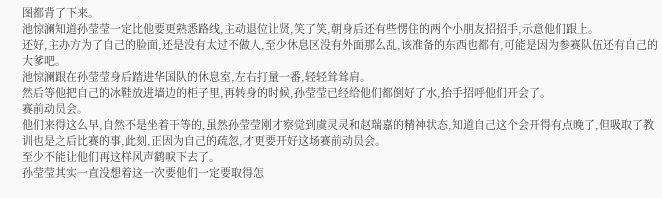图都背了下来。
池惊澜知道孙莹莹一定比他要更熟悉路线,主动退位让贤,笑了笑,朝身后还有些愣住的两个小朋友招招手,示意他们跟上。
还好,主办方为了自己的脸面,还是没有太过不做人,至少休息区没有外面那么乱,该准备的东西也都有,可能是因为参赛队伍还有自己的大爹吧。
池惊澜跟在孙莹莹身后踏进华国队的休息室,左右打量一番,轻轻耸耸肩。
然后等他把自己的冰鞋放进墙边的柜子里,再转身的时候,孙莹莹已经给他们都倒好了水,抬手招呼他们开会了。
赛前动员会。
他们来得这么早,自然不是坐着干等的,虽然孙莹莹刚才察觉到虞灵灵和赵瑞嘉的精神状态,知道自己这个会开得有点晚了,但吸取了教训也是之后比赛的事,此刻,正因为自己的疏忽,才更要开好这场赛前动员会。
至少不能让他们再这样风声鹤唳下去了。
孙莹莹其实一直没想着这一次要他们一定要取得怎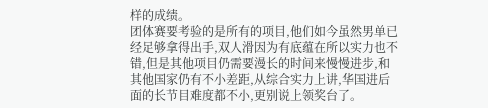样的成绩。
团体赛要考验的是所有的项目,他们如今虽然男单已经足够拿得出手,双人滑因为有底蕴在所以实力也不错,但是其他项目仍需要漫长的时间来慢慢进步,和其他国家仍有不小差距,从综合实力上讲,华国进后面的长节目难度都不小,更别说上领奖台了。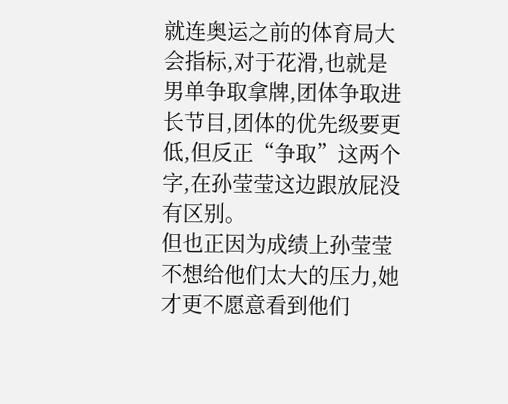就连奥运之前的体育局大会指标,对于花滑,也就是男单争取拿牌,团体争取进长节目,团体的优先级要更低,但反正“争取”这两个字,在孙莹莹这边跟放屁没有区别。
但也正因为成绩上孙莹莹不想给他们太大的压力,她才更不愿意看到他们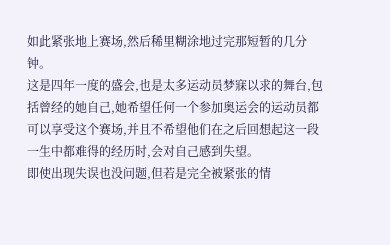如此紧张地上赛场,然后稀里糊涂地过完那短暂的几分钟。
这是四年一度的盛会,也是太多运动员梦寐以求的舞台,包括曾经的她自己,她希望任何一个参加奥运会的运动员都可以享受这个赛场,并且不希望他们在之后回想起这一段一生中都难得的经历时,会对自己感到失望。
即使出现失误也没问题,但若是完全被紧张的情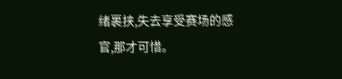绪裹挟,失去享受赛场的感官,那才可惜。